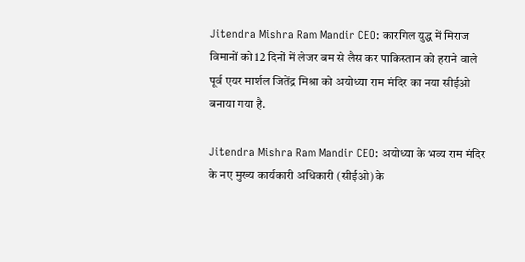Jitendra Mishra Ram Mandir CEO: कारगिल युद्ध में मिराज विमानों को 12 दिनों में लेजर बम से लैस कर पाकिस्तान को हराने वाले पूर्व एयर मार्शल जितेंद्र मिश्रा को अयोध्या राम मंदिर का नया सीईओ बनाया गया है.

Jitendra Mishra Ram Mandir CEO: अयोध्या के भव्य राम मंदिर के नए मुख्य कार्यकारी अधिकारी (सीईओ) के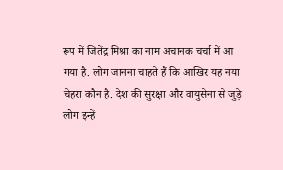रूप में जितेंद्र मिश्रा का नाम अचानक चर्चा में आ गया है. लोग जानना चाहते हैं कि आखिर यह नया चेहरा कौन है. देश की सुरक्षा और वायुसेना से जुड़े लोग इन्हें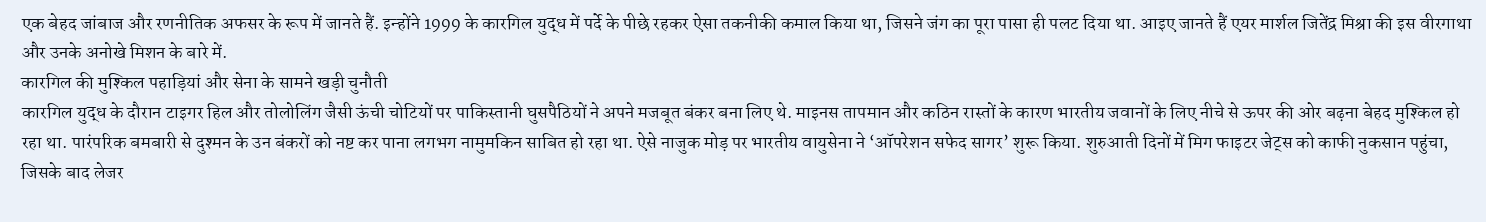एक बेहद जांबाज और रणनीतिक अफसर के रूप में जानते हैं. इन्होंने 1999 के कारगिल युद्ध में पर्दे के पीछे रहकर ऐसा तकनीकी कमाल किया था, जिसने जंग का पूरा पासा ही पलट दिया था. आइए जानते हैं एयर मार्शल जितेंद्र मिश्रा की इस वीरगाथा और उनके अनोखे मिशन के बारे में.
कारगिल की मुश्किल पहाड़ियां और सेना के सामने खड़ी चुनौती
कारगिल युद्ध के दौरान टाइगर हिल और तोलोलिंग जैसी ऊंची चोटियों पर पाकिस्तानी घुसपैठियों ने अपने मजबूत बंकर बना लिए थे. माइनस तापमान और कठिन रास्तों के कारण भारतीय जवानों के लिए नीचे से ऊपर की ओर बढ़ना बेहद मुश्किल हो रहा था. पारंपरिक बमबारी से दुश्मन के उन बंकरों को नष्ट कर पाना लगभग नामुमकिन साबित हो रहा था. ऐसे नाजुक मोड़ पर भारतीय वायुसेना ने ‘ऑपरेशन सफेद सागर’ शुरू किया. शुरुआती दिनों में मिग फाइटर जेट्स को काफी नुकसान पहुंचा, जिसके बाद लेजर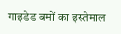गाइडेड बमों का इस्तेमाल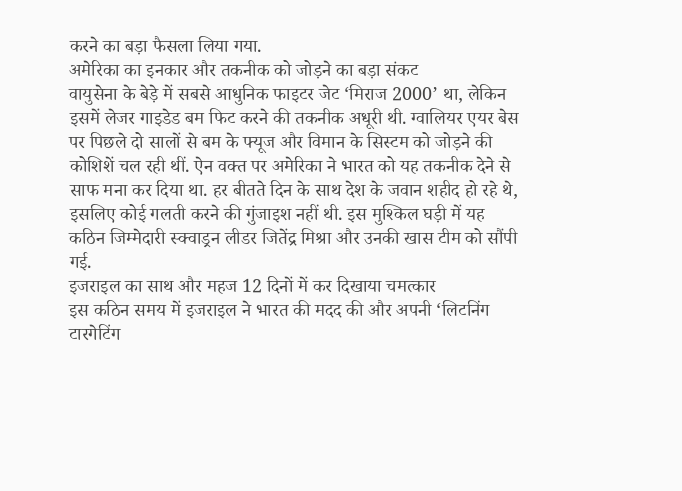करने का बड़ा फैसला लिया गया.
अमेरिका का इनकार और तकनीक को जोड़ने का बड़ा संकट
वायुसेना के बेड़े में सबसे आधुनिक फाइटर जेट ‘मिराज 2000’ था, लेकिन इसमें लेजर गाइडेड बम फिट करने की तकनीक अधूरी थी. ग्वालियर एयर बेस पर पिछले दो सालों से बम के फ्यूज और विमान के सिस्टम को जोड़ने की कोशिशें चल रही थीं. ऐन वक्त पर अमेरिका ने भारत को यह तकनीक देने से साफ मना कर दिया था. हर बीतते दिन के साथ देश के जवान शहीद हो रहे थे, इसलिए कोई गलती करने की गुंजाइश नहीं थी. इस मुश्किल घड़ी में यह कठिन जिम्मेदारी स्क्वाड्रन लीडर जितेंद्र मिश्रा और उनकी खास टीम को सौंपी गई.
इजराइल का साथ और महज 12 दिनों में कर दिखाया चमत्कार
इस कठिन समय में इजराइल ने भारत की मदद की और अपनी ‘लिटनिंग टारगेटिंग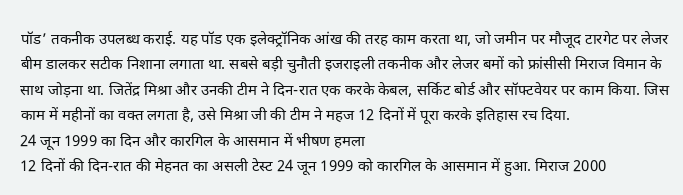पॉड’ तकनीक उपलब्ध कराई. यह पॉड एक इलेक्ट्रॉनिक आंख की तरह काम करता था, जो जमीन पर मौजूद टारगेट पर लेजर बीम डालकर सटीक निशाना लगाता था. सबसे बड़ी चुनौती इजराइली तकनीक और लेजर बमों को फ्रांसीसी मिराज विमान के साथ जोड़ना था. जितेंद्र मिश्रा और उनकी टीम ने दिन-रात एक करके केबल, सर्किट बोर्ड और सॉफ्टवेयर पर काम किया. जिस काम में महीनों का वक्त लगता है, उसे मिश्रा जी की टीम ने महज 12 दिनों में पूरा करके इतिहास रच दिया.
24 जून 1999 का दिन और कारगिल के आसमान में भीषण हमला
12 दिनों की दिन-रात की मेहनत का असली टेस्ट 24 जून 1999 को कारगिल के आसमान में हुआ. मिराज 2000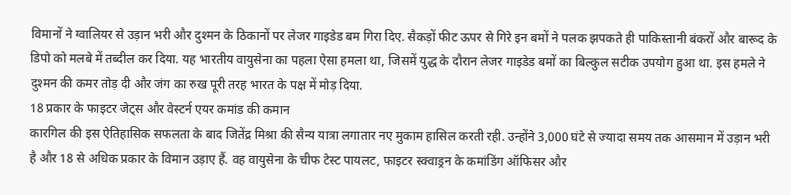विमानों ने ग्वालियर से उड़ान भरी और दुश्मन के ठिकानों पर लेजर गाइडेड बम गिरा दिए. सैकड़ों फीट ऊपर से गिरे इन बमों ने पलक झपकते ही पाकिस्तानी बंकरों और बारूद के डिपो को मलबे में तब्दील कर दिया. यह भारतीय वायुसेना का पहला ऐसा हमला था, जिसमें युद्ध के दौरान लेजर गाइडेड बमों का बिल्कुल सटीक उपयोग हुआ था. इस हमले ने दुश्मन की कमर तोड़ दी और जंग का रुख पूरी तरह भारत के पक्ष में मोड़ दिया.
18 प्रकार के फाइटर जेट्स और वेस्टर्न एयर कमांड की कमान
कारगिल की इस ऐतिहासिक सफलता के बाद जितेंद्र मिश्रा की सैन्य यात्रा लगातार नए मुकाम हासिल करती रही. उन्होंने 3,000 घंटे से ज्यादा समय तक आसमान में उड़ान भरी है और 18 से अधिक प्रकार के विमान उड़ाए हैं. वह वायुसेना के चीफ टेस्ट पायलट, फाइटर स्क्वाड्रन के कमांडिंग ऑफिसर और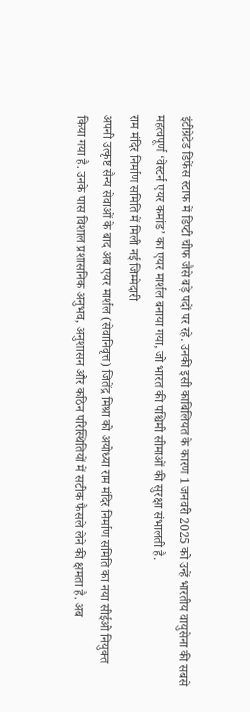इंटीग्रेटेड डिफेंस स्टाफ में डिप्टी चीफ जैसे बड़े पदों पर रहे. उनकी इसी काबिलियत के कारण 1 जनवरी 2025 को उन्हें भारतीय वायुसेना की सबसे महत्वपूर्ण ‘वेस्टर्न एयर कमांड’ का एयर मार्शल बनाया गया, जो भारत की पश्चिमी सीमाओं की सुरक्षा संभालती है.
राम मंदिर निर्माण समिति में मिली नई जिम्मेदारी
अपनी उत्कृष्ट सैन्य सेवाओं के बाद अब एयर मार्शल (सेवानिवृत्त) जितेंद्र मिश्रा को अयोध्या राम मंदिर निर्माण समिति का नया सीईओ नियुक्त किया गया है. उनके पास विशाल प्रशासनिक अनुभव, अनुशासन और कठिन परिस्थितियों में सटीक फैसले लेने की क्षमता है. अब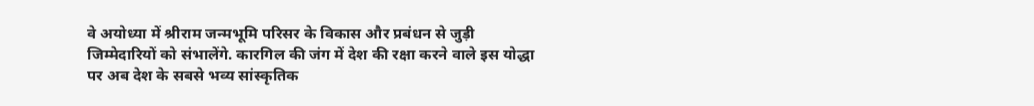वे अयोध्या में श्रीराम जन्मभूमि परिसर के विकास और प्रबंधन से जुड़ी जिम्मेदारियों को संभालेंगे. कारगिल की जंग में देश की रक्षा करने वाले इस योद्धा पर अब देश के सबसे भव्य सांस्कृतिक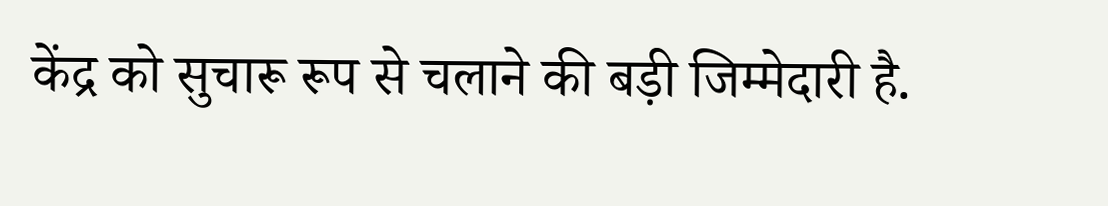केंद्र को सुचारू रूप से चलाने की बड़ी जिम्मेदारी है.